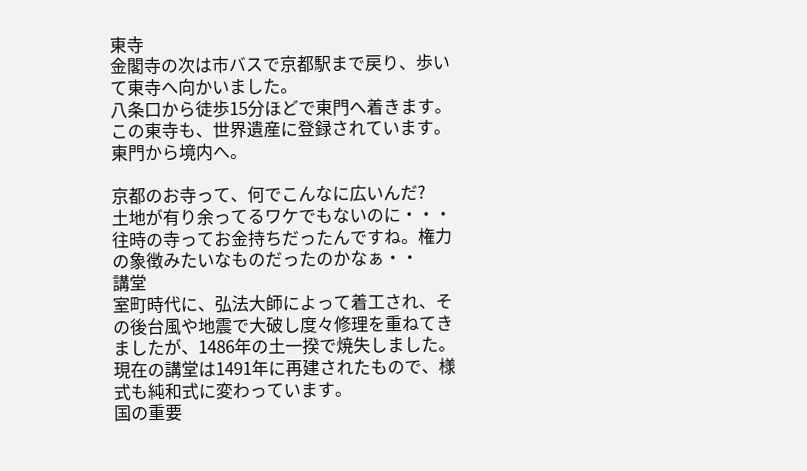東寺
金閣寺の次は市バスで京都駅まで戻り、歩いて東寺へ向かいました。
八条口から徒歩15分ほどで東門へ着きます。
この東寺も、世界遺産に登録されています。
東門から境内へ。

京都のお寺って、何でこんなに広いんだ?
土地が有り余ってるワケでもないのに・・・
往時の寺ってお金持ちだったんですね。権力の象徴みたいなものだったのかなぁ・・
講堂
室町時代に、弘法大師によって着工され、その後台風や地震で大破し度々修理を重ねてきましたが、1486年の土一揆で焼失しました。現在の講堂は1491年に再建されたもので、様式も純和式に変わっています。
国の重要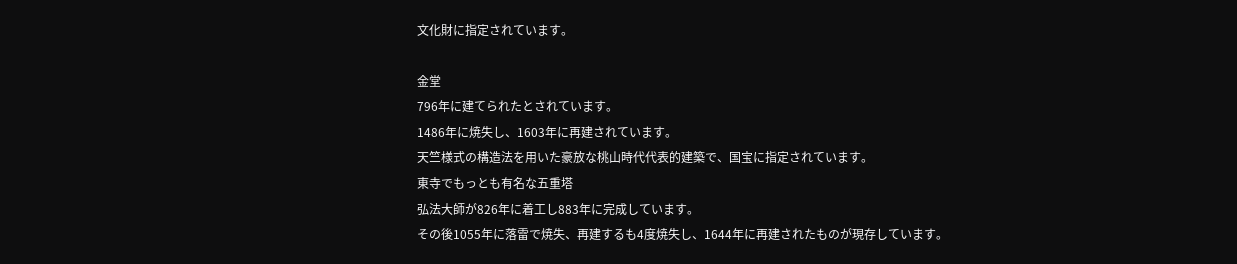文化財に指定されています。

金堂
796年に建てられたとされています。
1486年に焼失し、1603年に再建されています。
天竺様式の構造法を用いた豪放な桃山時代代表的建築で、国宝に指定されています。
東寺でもっとも有名な五重塔
弘法大師が826年に着工し883年に完成しています。
その後1055年に落雷で焼失、再建するも4度焼失し、1644年に再建されたものが現存しています。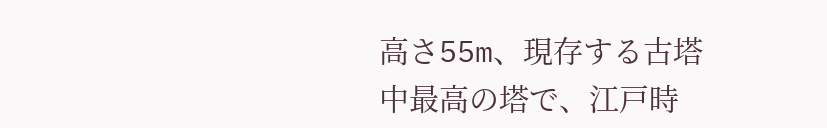高さ55m、現存する古塔中最高の塔で、江戸時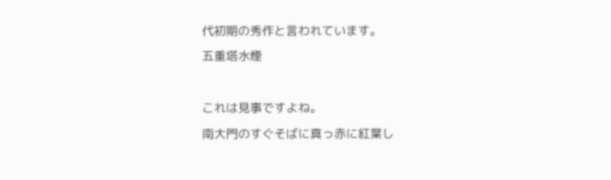代初期の秀作と言われています。
五重塔水煙

これは見事ですよね。
南大門のすぐそばに真っ赤に紅葉し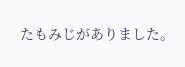たもみじがありました。